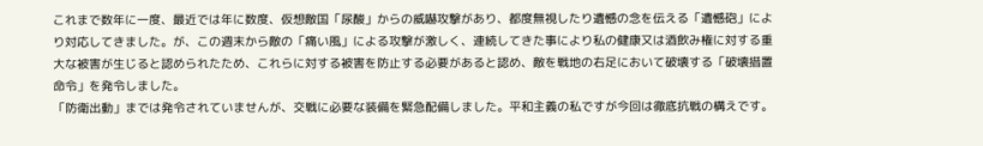これまで数年に一度、最近では年に数度、仮想敵国「尿酸」からの威嚇攻撃があり、都度無視したり遺憾の念を伝える「遺憾砲」により対応してきました。が、この週末から敵の「痛い風」による攻撃が激しく、連続してきた事により私の健康又は酒飲み権に対する重大な被害が生じると認められたため、これらに対する被害を防止する必要があると認め、敵を戦地の右足において破壊する「破壊措置命令」を発令しました。
「防衛出動」までは発令されていませんが、交戦に必要な装備を緊急配備しました。平和主義の私ですが今回は徹底抗戦の構えです。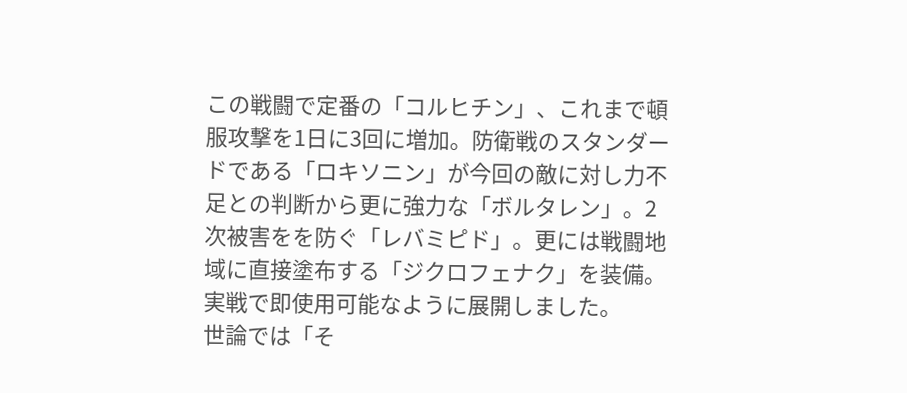この戦闘で定番の「コルヒチン」、これまで頓服攻撃を1日に3回に増加。防衛戦のスタンダードである「ロキソニン」が今回の敵に対し力不足との判断から更に強力な「ボルタレン」。2次被害をを防ぐ「レバミピド」。更には戦闘地域に直接塗布する「ジクロフェナク」を装備。実戦で即使用可能なように展開しました。
世論では「そ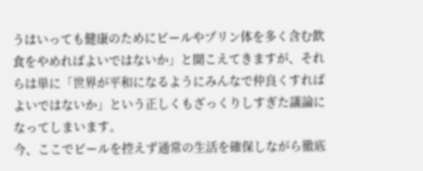うはいっても健康のためにビールやプリン体を多く含む飲食をやめればよいではないか」と聞こえてきますが、それらは単に「世界が平和になるようにみんなで仲良くすればよいではないか」という正しくもざっくりしすぎた議論になってしまいます。
今、ここでビールを控えず通常の生活を確保しながら徹底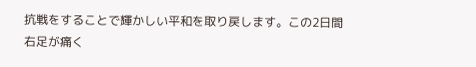抗戦をすることで輝かしい平和を取り戻します。この2日間右足が痛く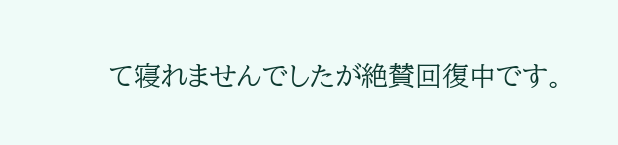て寝れませんでしたが絶賛回復中です。